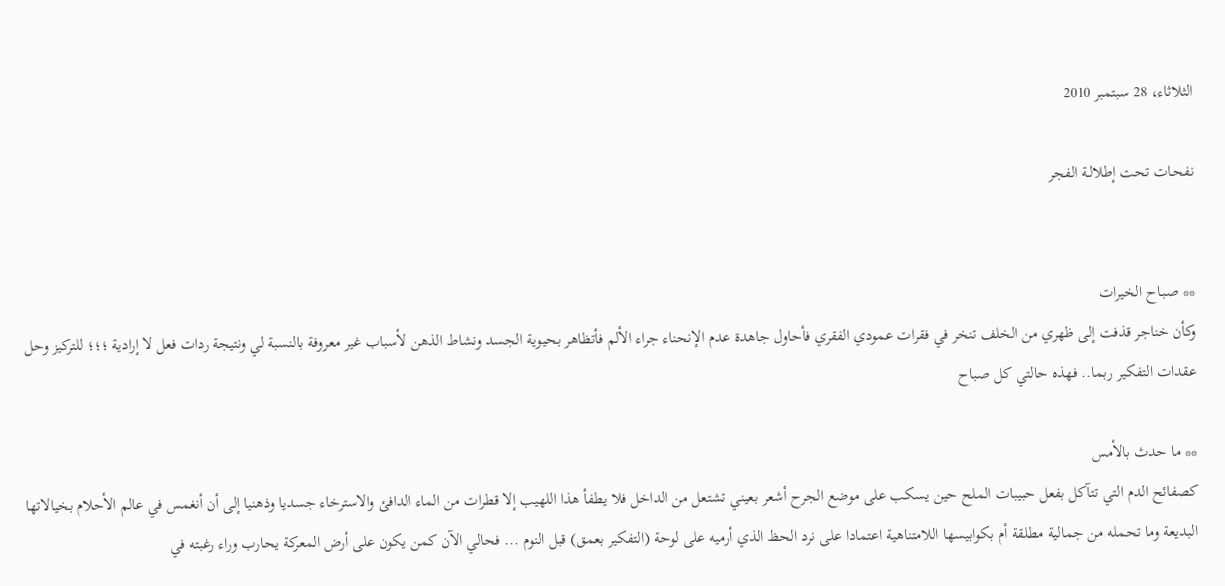الثلاثاء، 28 سبتمبر 2010

نفحـات تحت إطلالـة الفجر


** صبـاح الخيرات
وكأن خناجر قذفت إلى ظهري من الخلف تنخر في فقرات عمودي الفقري فأحاول جاهدة عدم الإنحناء جراء الألم فأتظاهر بحيوية الجسد ونشاط الذهن لأسباب غير معروفة بالنسبة لي ونتيجة ردات فعل لا إرادية ؛؛؛ للتركيز وحل عقدات التفكير ربما.. فهذه حالتي كل صباح

** ما حدث بالأمس
كصفائح الدم التي تتآكل بفعل حبيبات الملح حين يسكب على موضع الجرح أشعر بعيني تشتعل من الداخل فلا يطفأ هذا اللهيب إلا قطرات من الماء الدافئ والاسترخاء جسديا وذهنيا إلى أن أنغمس في عالم الأحلام بخيالاتها البديعة وما تحمله من جمالية مطلقة أم بكوابيسها اللامتناهية اعتمادا على نرد الحظ الذي أرميه على لوحة (التفكير بعمق) قبل النوم ... فحالي الآن كمن يكون على أرض المعركة يحارب وراء رغبته في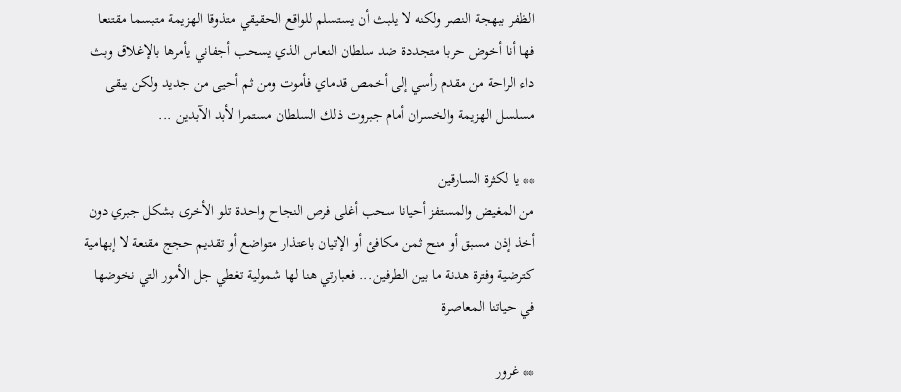الظفر ببهجة النصر ولكنه لا يلبث أن يستسلم للواقع الحقيقي متذوقا الهزيمة متبسما مقتنعا فها أنا أخوض حربا متجددة ضد سلطان النعاس الذي يسحب أجفاني يأمرها بالإغلاق وبث داء الراحة من مقدم رأسي إلى أخمص قدماي فأموت ومن ثم أحيى من جديد ولكن يبقى مسلسل الهزيمة والخسران أمام جبروت ذلك السلطان مستمرا لأبد الآبدين ...

** يا لكثرة السـارقين
من المغيض والمستفز أحيانا سحب أغلى فرص النجاح واحدة تلو الأخرى بشكل جبري دون أخذ إذن مسبق أو منح ثمن مكافئ أو الإتيان باعتذار متواضع أو تقديم حجج مقنعة لا إبهامية كترضية وفترة هدنة ما بين الطرفين... فعبارتي هنا لها شمولية تغطي جل الأمور التي نخوضها في حياتنا المعاصرة

** غرور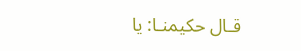قـال حكيمنـا: يا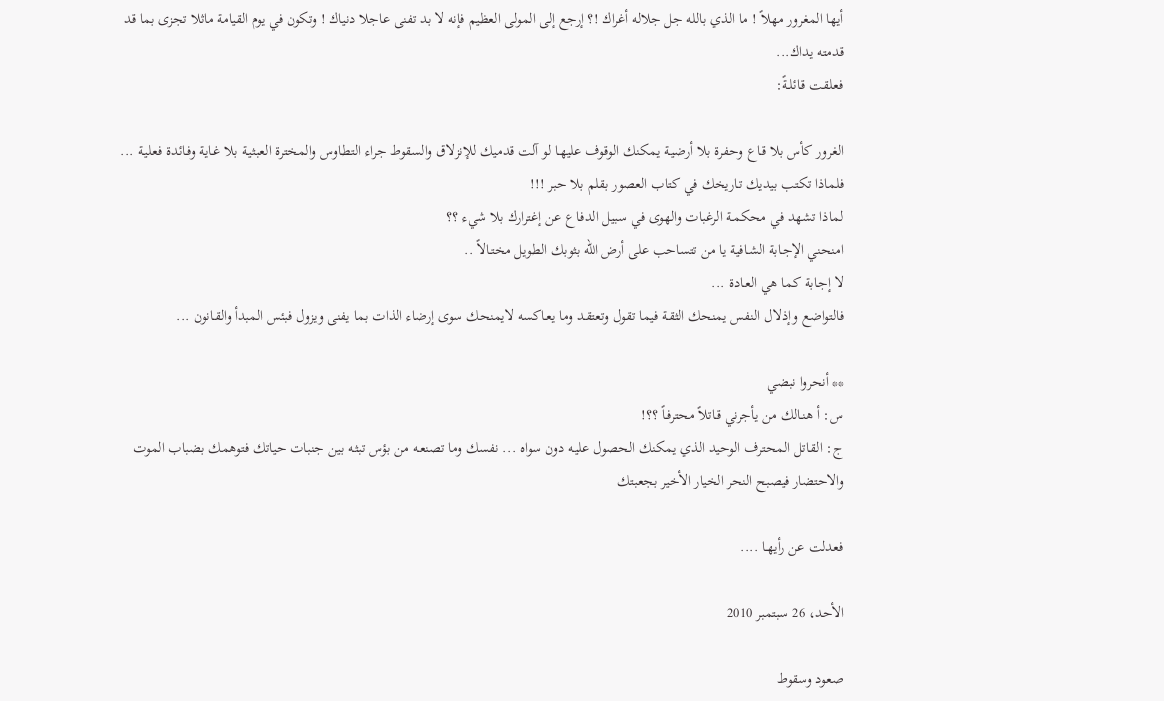أيها المغرور مهلاً ! ما الذي بالله جل جلاله أغراك !؟ إرجع إلى المولى العظيم فإنه لا بد تفنى عاجلا دنياك ! وتكون في يوم القيامة ماثلا تجزى بما قد قدمته يداك...
فعلقت قـائلـةً:

الغرور كأس بلا قـاع وحفرة بلا أرضيـة يمكنك الوقوف عليهـا لو آلت قدميك للإنزلاق والسقوط جراء التطـاوس والمخترة العبثيـة بلا غـاية وفـائدة فعليـة ...
فلماذا تكتب بيديك تـاريخك في كتاب العصور بقلم بلا حبر !!!
لماذا تشهد في محكمـة الرغبات والهوى في سبيل الدفـاع عن إغترارك بلا شيء ؟؟
امنحني الإجـابة الشـافية يا من تتساحب على أرض الله بثوبك الطويل مختـالاً ..
لا إجـابة كما هي العـادة ...
فالتواضع وإذلال النفس يمنحك الثقـة فيما تقول وتعتقـد وما يعـاكسه لايمنحك سوى إرضاء الذات بما يفنى ويزول فبئس المبدأ والقـانون ...

** أنحروا نبضي
س: أ هنـالك من يأجرني قـاتلاً محترفـاً ؟؟!
ج: القـاتل المحترف الوحيد الذي يمكنك الحصول عليـه دون سواه ... نفسك وما تصنعـه من بؤس تبثـه بين جنبات حياتك فتوهمك بضباب الموت والاحتضار فيصبح النحر الخيار الأخير بجعبتك

فعدلت عن رأيهـا ....

الأحد، 26 سبتمبر 2010

صعود وسقوط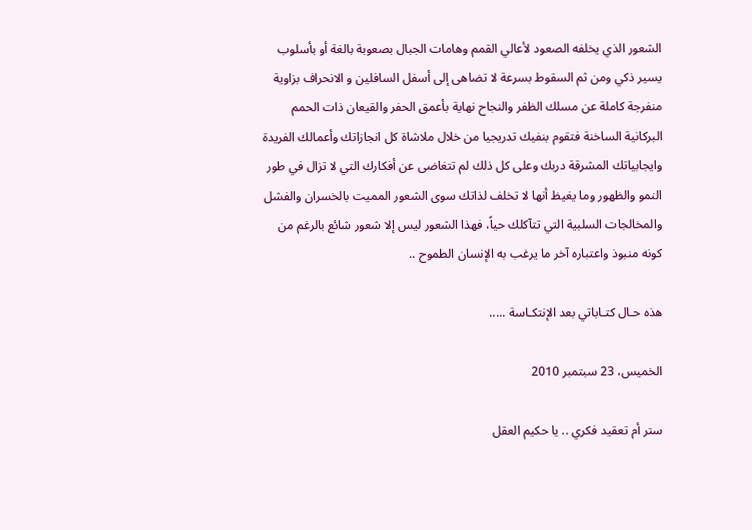الشعور الذي يخلفه الصعود لأعالي القمم وهامات الجبال بصعوبة بالغة أو بأسلوب يسير ذكي ومن ثم السقوط بسرعة لا تضاهى إلى أسفل السافلين و الانحراف بزاوية منفرجة كاملة عن مسلك الظفر والنجاح نهاية بأعمق الحفر والقيعان ذات الحمم البركانية الساخنة فتقوم بنفيك تدريجيا من خلال ملاشاة كل انجازاتك وأعمالك الفريدة وايجابياتك المشرقة دربك وعلى كل ذلك لم تتغاضى عن أفكارك التي لا تزال في طور النمو والظهور وما يغيظ أنها لا تخلف لذاتك سوى الشعور المميت بالخسران والفشل والمخالجات السلبية التي تتآكلك حياً، فهذا الشعور ليس إلا شعور شائع بالرغم من كونه منبوذ واعتباره آخر ما يرغب به الإنسان الطموح ..

هذه حـال كتـاباتي بعد الإنتكـاسة .....

الخميس، 23 سبتمبر 2010

ستر أم تعقيد فكري .. يا حكيم العقل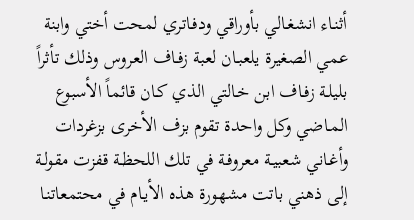أثنـاء انشغـالي بأوراقي ودفـاتري لمحت أختي وابنة عمي الصغيرة يلعبـان لعبة زفـاف العروس وذلك تأثراً بليلـة زفـاف ابن خـالتي الذي كـان قائماً الأسبوع المـاضي وكل واحدة تقوم بزف الأخرى بزغردات وأغـاني شعبيـة معروفـة في تلك اللحظـة قفزت مقولـة إلى ذهني باتت مشهورة هذه الأيـام في محتمعاتنـا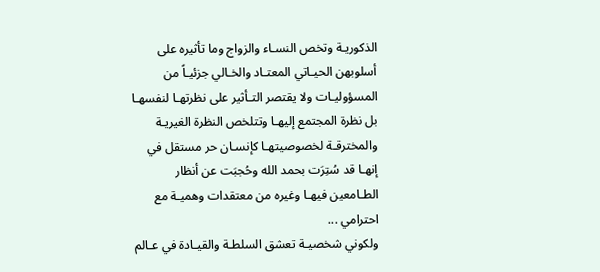الذكوريـة وتخص النسـاء والزواج وما تأثيره على أسلوبهن الحيـاتي المعتـاد والخـالي جزئيـاً من المسؤوليـات ولا يقتصر التـأثير على نظرتهـا لنفسهـا بل نظرة المجتمع إليهـا وتتلخص النظرة الغيريـة والمخترقـة لخصوصيتهـا كإنسـان حر مستقل في إنهـا قد سُتِرَت بحمد الله وحُجبَت عن أنظار الطـامعين فيهـا وغيره من معتقدات وهميـة مع احترامي ...
ولكوني شخصيـة تعشق السلطـة والقيـادة في عـالم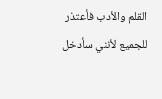القلم والأدب فأعتذر للجميع لأنني سأدخل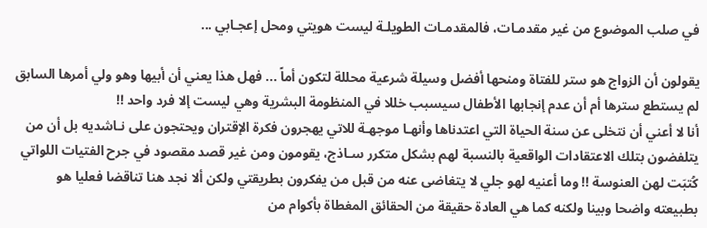في صلب الموضوع من غير مقدمـات، فالمقدمـات الطويلـة ليست هويتي ومحل إعجـابي ...

يقولون أن الزواج هو ستر للفتاة ومنحها أفضل وسيلة شرعية محللة لتكون أماً ... فهل هذا يعني أن أبيها وهو ولي أمرها السابق لم يستطع سترها أم أن عدم إنجابها الأطفال سيسبب خللا في المنظومة البشرية وهي ليست إلا فرد واحد !!
أنا لا أعني أن نتخلى عن سنة الحياة التي اعتدناها وأنهـا موجهـة للاتي يهجرون فكرة الإقتران ويحتجون على نـاشديه بل أن من يتلفضون بتلك الاعتقادات الواقعية بالنسبة لهم بشكل متكرر سـاذج، يقومون ومن غير قصد مقصود في جرح الفتيات اللواتي كُتبَت لهن العنوسة !! وما أعنيه لهو جلي لا يتغاضى عنه من قبل من يفكرون بطريقتي ولكن ألا نجد هنا تناقضا فعليا هو بطبيعته واضحا وبينا ولكنه كما هي العادة حقيقة من الحقائق المغطاة بأكوام من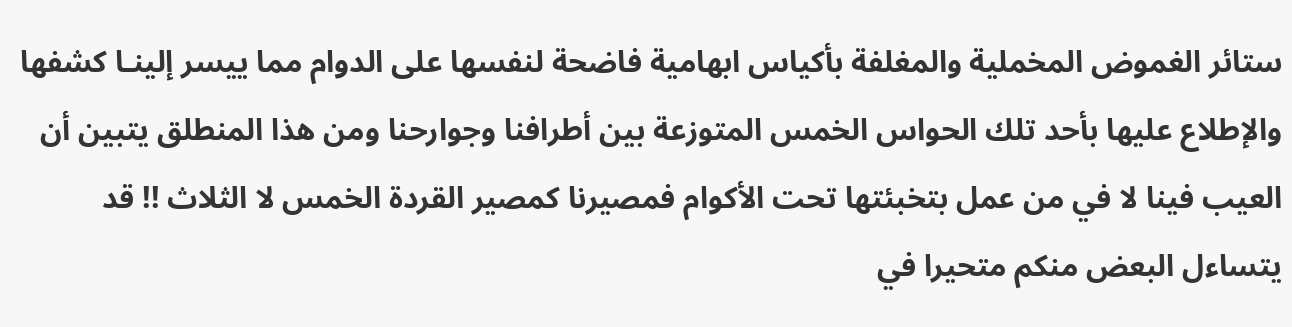ستائر الغموض المخملية والمغلفة بأكياس ابهامية فاضحة لنفسها على الدوام مما ييسر إلينـا كشفها والإطلاع عليها بأحد تلك الحواس الخمس المتوزعة بين أطرافنا وجوارحنا ومن هذا المنطلق يتبين أن العيب فينا لا في من عمل بتخبئتها تحت الأكوام فمصيرنا كمصير القردة الخمس لا الثلاث !! قد يتساءل البعض منكم متحيرا في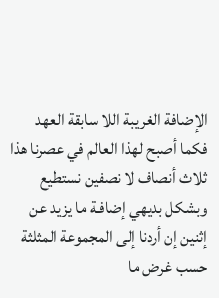الإضافة الغريبة اللا سابقة العهد فكما أصبح لهذا العالم في عصرنا هذا ثلاث أنصاف لا نصفين نستطيع وبشكل بديهي إضافـة ما يزيد عن إثنين إن أردنا إلى المجموعة المثلثة حسب غرض ما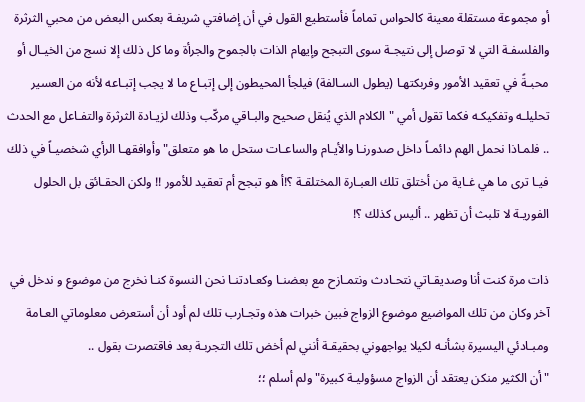أو مجموعة مستقلة معينة كالحواس تماماً فأستطيع القول في أن إضافتي شريفـة بعكس البعض من محبي الثرثرة والفلسفـة التي لا توصل إلى نتيجـة سوى التبجح وإيهام الذات بالجموح والجرأة وما كل ذلك إلا نسج من الخيـال أو محبـةً في تعقيد الأمور وفربكتهـا (يطول السـالفة) فيلجأ المحيطون إلى إتبـاع ما لا يجب إتبـاعه لأنه من العسير تحليلـه وتفكيكـه فكما تقول أمي "الكلام الذي يُنقل صحيح والبـاقي مركّب وذلك لزيـادة الثرثرة والتفـاعل مع الحدث .. فلمـاذا نحمل الهم دائمـاً داخل صدورنـا والأيـام والساعـات ستحل ما هو متعلق" وأوافقهـا الرأي شخصيـاً في ذلك فيـا ترى ما هي غـاية من أختلق تلك العبـارة المختلقـة ؟!أ هو تبجح أم تعقيد للأمور !! ولكن الحقـائق بل الحلول الفوريـة لا تلبث أن تظهر .. أليس كذلك ؟!

ذات مرة كنت أنا وصديقـاتي نتحـادث ونتمـازح مع بعضنـا وكعـادتنـا نحن النسوة كنـا نخرج من موضوع و ندخل في آخر وكان من تلك المواضيع موضوع الزواج فبين خبرات هذه وتجـارب تلك لم أود أن أستعرض معلوماتي العـامة ومبـادئي اليسيرة بشأنـه لكيلا يواجهوني بحقيقـة أنني لم أخض تلك التجربـة بعد فاقتصرت بقول ..
"أن الكثير منكن يعتقد أن الزواج مسؤوليـة كبيرة"ولم أسلم ؛؛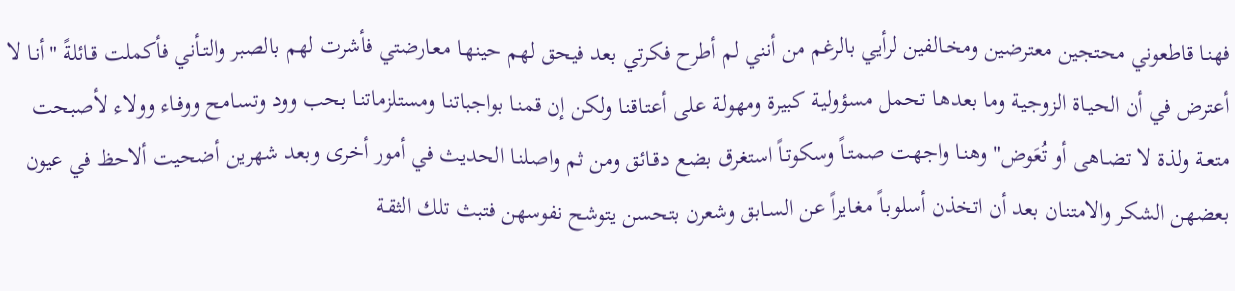فهنـا قاطعوني محتجين معترضين ومخـالفين لرأيي بالرغم من أنني لم أطرح فكرتي بعد فيحق لهم حينهـا معـارضتي فأشرت لهم بالصبر والتـأني فأكملت قـائلةً "أنـا لا أعترض في أن الحيـاة الزوجيـة وما بعدهـا تحمل مسؤوليـة كبيرة ومهولـة على أعتـاقنـا ولكن إن قمنـا بواجباتنـا ومستلزماتنـا بحب وود وتسـامح ووفـاء وولاء لأصبحت متعـة ولذة لا تضـاهى أو تُعَوض" وهنـا واجهت صمتـاً وسكوتـاً استغرق بضع دقـائق ومن ثم واصلنـا الحديث في أمور أخرى وبعد شهرين أضحيت ألاحظ في عيون بعضهن الشكر والامتنـان بعد أن اتخذن أسلوبـاً مغـايراً عن السـابق وشعرن بتحسن يتوشح نفوسهن فتبث تلك الثقـة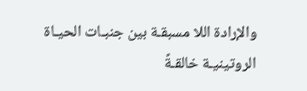والإرادة اللا مسبقـة بين جنبـات الحيـاة الروتينيـة خالقـةً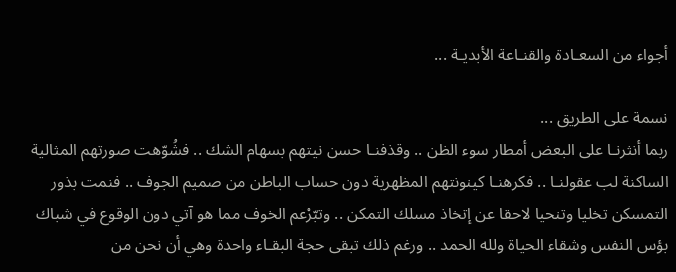أجواء من السعـادة والقنـاعة الأبديـة ...

نسمة على الطريق ...
ربما أنثرنـا على البعض أمطار سوء الظن .. وقذفنـا حسن نيتهم بسهام الشك .. فشُوّهت صورتهم المثالية الساكنة لب عقولنـا .. فكرهنـا كينونتهم المظهرية دون حساب الباطن من صميم الجوف .. فنمت بذور التمسكن تخليا وتنحيا لاحقا عن إتخاذ مسلك التمكن .. وتبّرْعم الخوف مما هو آتي دون الوقوع في شباك بؤس النفس وشقاء الحياة ولله الحمد .. ورغم ذلك تبقى حجة البقـاء واحدة وهي أن نحن من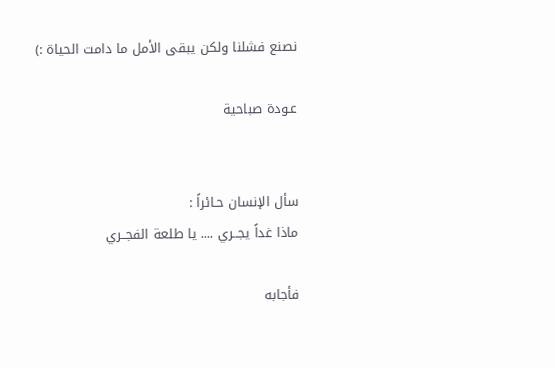نصنع فشلنا ولكن يبقى الأمل ما دامت الحياة :)

عـودة صباحية


سأل الإنسان حـائراً :
ماذا غداً يجــري .... يا طلعة الفجــري

فأجابه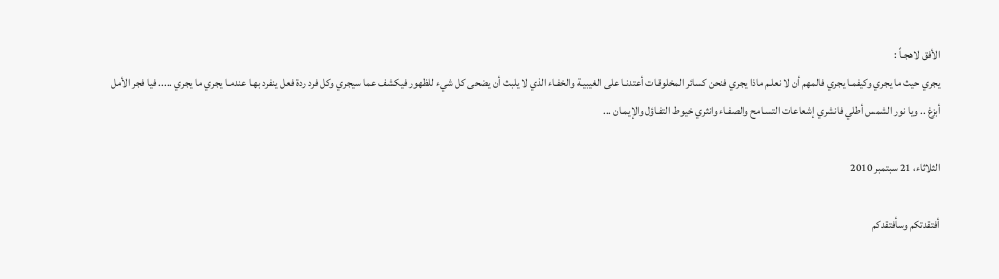الأفق لاهجـاً :
يجري حيث ما يجري وكيفمـا يجري فالمهم أن لا نعلـم ماذا يجري فنحن كسائر المخلوقـات أعتدنـا على الغيبيـة والخفـاء الذي لا يلبث أن يضحى كل شيء للظهور فيكشف عما سيجري وكل فرد ردة فعل ينفرد بهـا عندمـا يجري ما يجري ..... فيا فجر الأمل أبزغ .. ويا نور الشمس أطلي فانشري إشعاعات التسـامح والصفـاء وانثري خيوط التفـاؤل والإيمـان ...

الثلاثاء، 21 سبتمبر 2010

أفتقدتكم وسأفتقدكم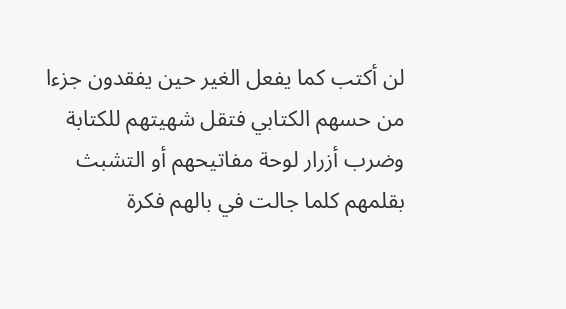لن أكتب كما يفعل الغير حين يفقدون جزءا من حسهم الكتابي فتقل شهيتهم للكتابة وضرب أزرار لوحة مفاتيحهم أو التشبث بقلمهم كلما جالت في بالهم فكرة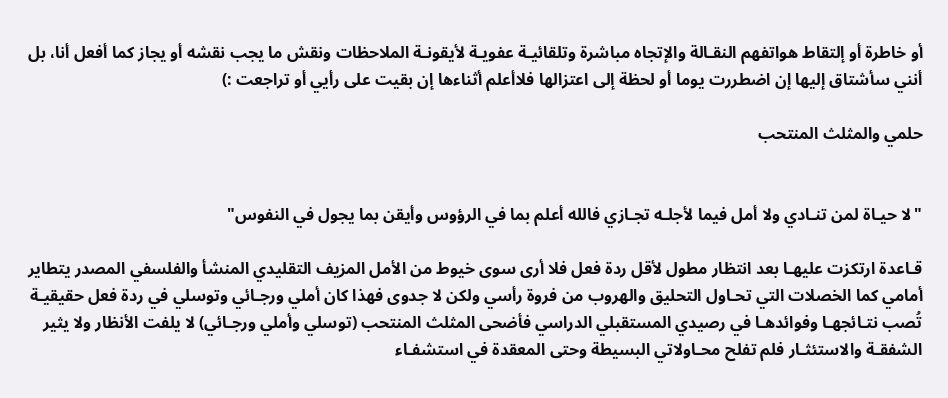أو خاطرة أو إلتقاط هواتفهم النقـالة والإتجاه مباشرة وتلقائيـة عفويـة لأيقونـة الملاحظات ونقش ما يجب نقشه أو يجاز كما أفعل أنا، بل أنني سأشتاق إليها إن اضطررت يوما أو لحظة إلى اعتزالها فلاأعلم أثناءها إن بقيت على رأيي أو تراجعت :)

حلمي والمثلث المنتحب


"لا حيـاة لمن تنـادي ولا أمل فيما لأجلـه تجـازي فالله أعلم بما في الرؤوس وأيقن بما يجول في النفوس"

قـاعدة ارتكزت عليهـا بعد انتظار مطول لأقل ردة فعل فلا أرى سوى خيوط من الأمل المزيف التقليدي المنشأ والفلسفي المصدر يتطاير أمامي كما الخصلات التي تحـاول التحليق والهروب من فروة رأسي ولكن لا جدوى فهذا كان أملي ورجـائي وتوسلي في ردة فعل حقيقيـة تُصب نتـائجهـا وفوائدهـا في رصيدي المستقبلي الدراسي فأضحى المثلث المنتحب (توسلي وأملي ورجـائي) لا يلفت الأنظار ولا يثير الشفقـة والاستئثـار فلم تفلح محـاولاتي البسيطة وحتى المعقدة في استشفـاء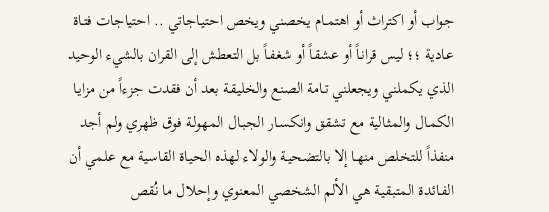جواب أو اكتراث أو اهتمـام يخصني ويخص احتيـاجاتي .. احتياجات فتـاة عـادية ؛؛ ليس قرانـاً أو عشقـاً أو شغفـاً بل التعطش إلى القران بالشيء الوحيد الذي يكملني ويجعلني تـامة الصنع والخليقـة بعد أن فقدت جزءاً من مزايـا الكمـال والمثـالية مع تشقق وانكسـار الجبـال المهولـة فوق ظهري ولم أجد منفذاً للتخلص منهـا إلا بالتضحيـة والولاء لهذه الحيـاة القاسية مع علمي أن الفـائدة المتبقيـة هي الألم الشخصي المعنوي وإحلال ما نُقص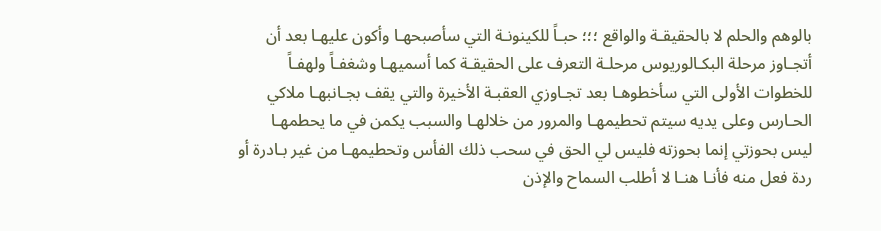بالوهم والحلم لا بالحقيقـة والواقع ؛؛؛ حبـاً للكينونـة التي سأصبحهـا وأكون عليهـا بعد أن أتجـاوز مرحلة البكـالوريوس مرحلـة التعرف على الحقيقـة كما أسميهـا وشغفـاً ولهفـاً للخطوات الأولى التي سأخطوهـا بعد تجـاوزي العقبـة الأخيرة والتي يقف بجـانبهـا ملاكي الحـارس وعلى يديه سيتم تحطيمهـا والمرور من خلالهـا والسبب يكمن في ما يحطمهـا ليس بحوزتي إنما بحوزته فليس لي الحق في سحب ذلك الفأس وتحطيمهـا من غير بـادرة أو ردة فعل منه فأنـا هنـا لا أطلب السماح والإذن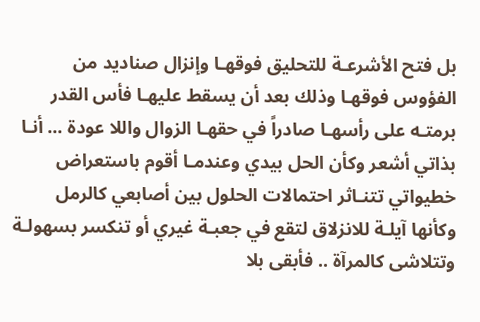بل فتح الأشرعـة للتحليق فوقهـا وإنزال صناديد من الفؤوس فوقهـا وذلك بعد أن يسقط عليهـا فأس القدر برمتـه على رأسهـا صادراً في حقهـا الزوال واللا عودة ... أنـا بذاتي أشعر وكأن الحل بيدي وعندمـا أقوم باستعراض خطيواتي تتنـاثر احتمالات الحلول بين أصابعي كالرمل وكأنها آيلـة للانزلاق لتقع في جعبـة غيري أو تنكسر بسهولـة وتتلاشى كالمرآة .. فأبقى بلا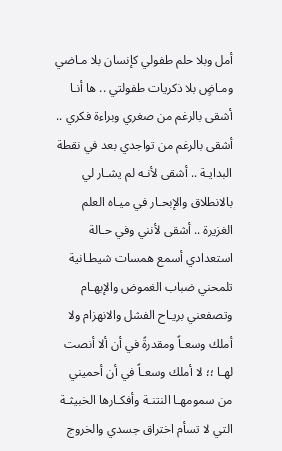أمل وبلا حلم طفولي كإنسان بلا مـاضي ومـاضٍ بلا ذكريات طفولتي .. ها أنـا أشقى بالرغم من صغري وبراءة فكري .. أشقى بالرغم من تواجدي بعد في نقطة البدايـة .. أشقى لأنـه لم يشـار لي بالانطلاق والإبحـار في ميـاه العلم الغزيرة .. أشقى لأنني وفي حـالة استعدادي أسمع همسات شيطـانية تلمحني ضباب الغموض والإبهـام وتصفعني بريـاح الفشل والانهزام ولا أملك وسعـاً ومقدرةً في أن ألا أنصت لهـا ؛؛ لا أملك وسعـاً في أن أحميني من سمومهـا النتنـة وأفكـارها الخبيثـة التي لا تسأم اختراق جسدي والخروج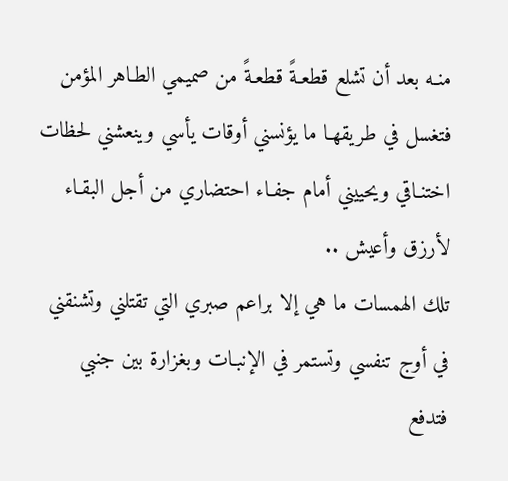منـه بعد أن تشلع قطعـةً قطعـةً من صميمي الطـاهر المؤمن فتغسل في طريقهـا ما يؤنسني أوقات يأسي وينعشني لحظات اختنـاقي ويحييني أمام جفـاء احتضاري من أجل البقـاء لأرزق وأعيش ..
تلك الهمسات ما هي إلا براعم صبري التي تقتلني وتشنقني في أوج تنفسي وتستمر في الإنبـات وبغزارة بين جنبي فتدفع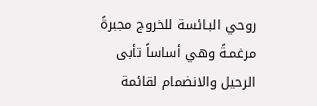روحي البـائسة للخروج مجبرةً مرغمـةً وهي أساساً تأبى الرحيل والانضمام لقائمة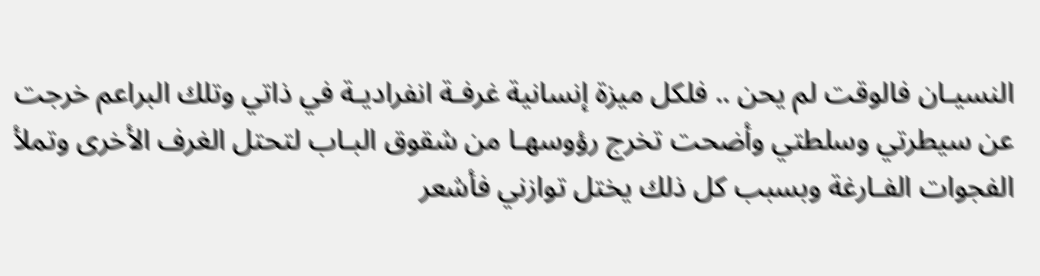النسيـان فالوقت لم يحن .. فلكل ميزة إنسانية غرفـة انفراديـة في ذاتي وتلك البراعم خرجت عن سيطرتي وسلطتي وأضحت تخرج رؤوسهـا من شقوق البـاب لتحتل الغرف الأخرى وتملأ الفجوات الفـارغة وبسبب كل ذلك يختل توازني فأشعر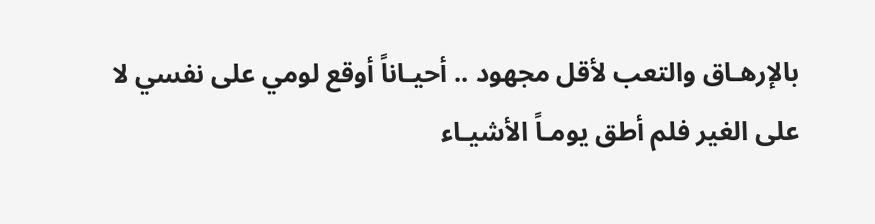بالإرهـاق والتعب لأقل مجهود .. أحيـاناً أوقع لومي على نفسي لا على الغير فلم أطق يومـاً الأشيـاء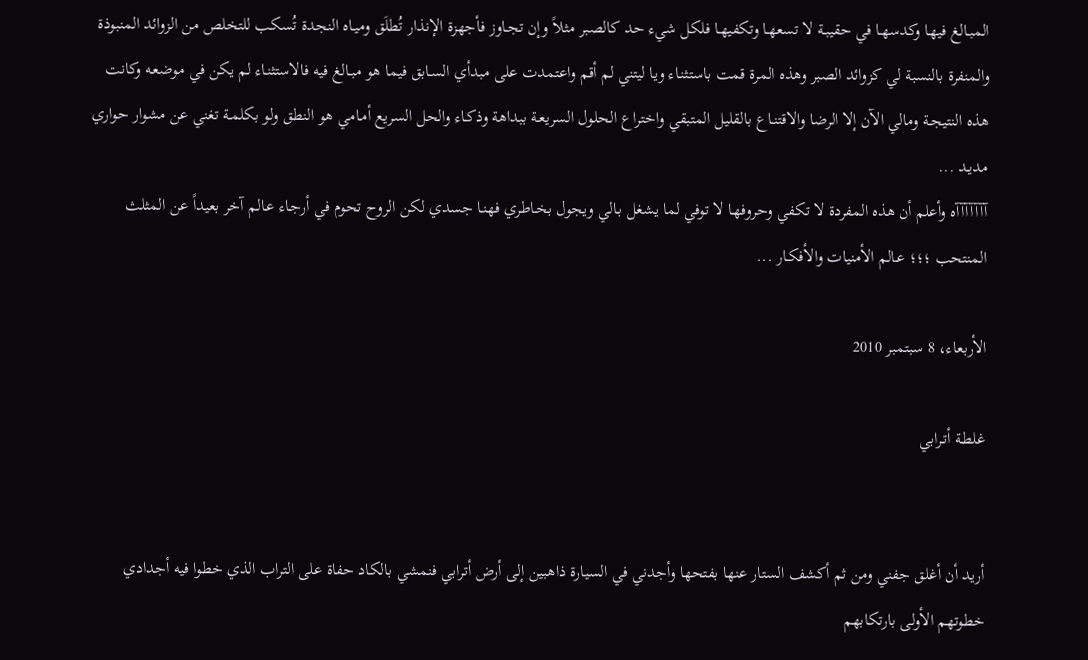المبـالغ فيهـا وكدسهـا في حقيبـة لا تسعهـا وتكفيهـا فلكل شيء حد كالصبر مثلاً وإن تجـاوز فأجهزة الإنذار تُطلَق وميـاه النجدة تُسكب للتخلص من الزوائد المنبوذة والمنفرة بالنسبة لي كزوائد الصبر وهذه المرة قمت باستثنـاء ويا ليتني لم أقم واعتمدت على مبدأي السـابق فيما هو مبـالغ فيه فالاستثنـاء لم يكن في موضعـه وكانت هذه النتيجـة ومالي الآن إلا الرضا والاقتنـاع بالقليل المتبقي واختراع الحلول السريعـة ببداهة وذكـاء والحل السريع أمـامي هو النطق ولو بكلمـة تغني عن مشوار حواري مديـد ...
آآآآآآآه وأعلم أن هذه المفردة لا تكفي وحروفهـا لا توفي لما يشغل بـالي ويجول بخـاطري فهنـا جسدي لكن الروح تحوم في أرجـاء عـالم آخر بعيداً عن المثلث المنتحب ؛؛؛ عـالم الأمنيات والأفكـار ...

الأربعاء، 8 سبتمبر 2010

غلطـة أتـرابي


أريد أن أغلق جفني ومن ثم أكشف الستار عنها بفتحها وأجدني في السيارة ذاهبين إلى أرض أترابي فنمشي بالكاد حفاة على التراب الذي خطوا فيه أجدادي خطوتهم الأولى بارتكابهم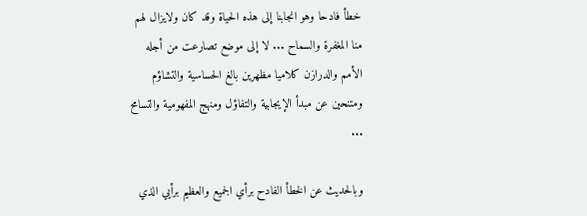خطأ فادحا وهو انجابنا إلى هذه الحياة وقد كان ولايزال لهم منا المغفرة والسماح ... لا إلى موضع تصارعت من أجله الأمم والدرازن كلاميا مظهرين بالغ الحساسية والتشاؤم ومتنحين عن مبدأ الإيجابية والتفاؤل ومنهج المفهومية والتسامح ...

وبالحديث عن الخطأ الفادح برأي الجميع والعظيم برأيي الذي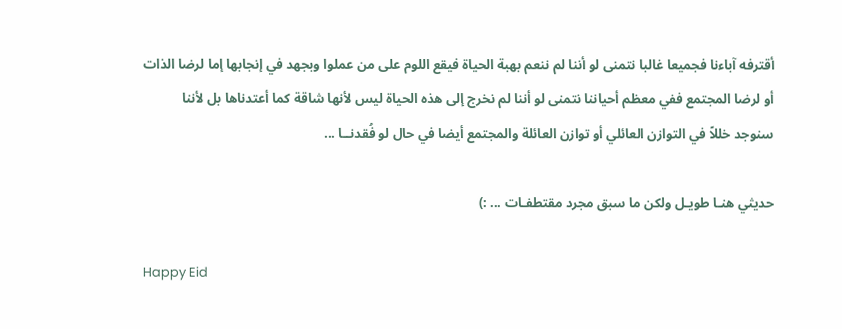أقترفه آباءنا فجميعا غالبا نتمنى لو أننا لم ننعم بهبة الحياة فيقع اللوم على من عملوا وبجهد في إنجابها إما لرضا الذات أو لرضا المجتمع ففي معظم أحياننا نتمنى لو أننا لم نخرج إلى هذه الحياة ليس لأنها شاقة كما أعتدناها بل لأننا سنوجد خللاً في التوازن العائلي أو توازن العائلة والمجتمع أيضا في حال لو فُقدنــا ...

حديثي هنـا طويـل ولكن ما سبق مجرد مقتطفـات ... :)

Happy Eid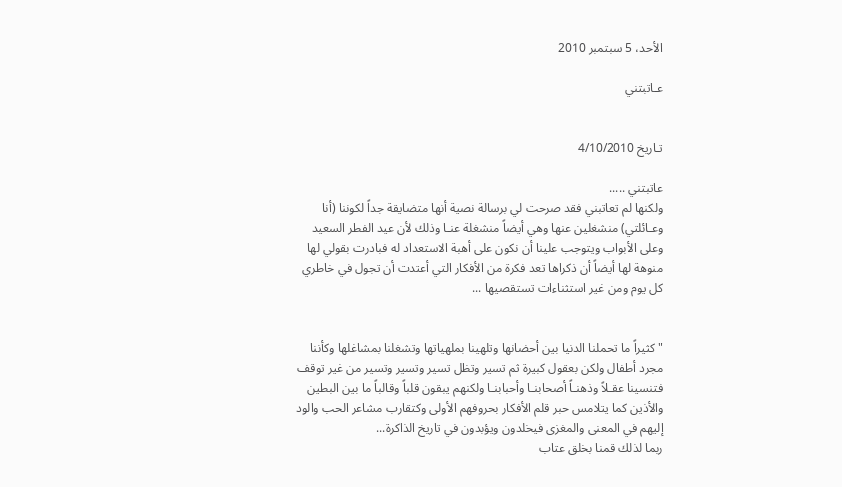الأحد، 5 سبتمبر 2010

عـاتبتني


تـاريخ 4/10/2010

عاتبتني .....
ولكنها لم تعاتبني فقد صرحت لي برسالة نصية أنها متضايقة جداً لكوننا (أنا وعـائلتي) منشغلين عنها وهي أيضاً منشغلة عنـا وذلك لأن عيد الفطر السعيد وعلى الأبواب ويتوجب علينا أن نكون على أهبة الاستعداد له فبادرت بقولي لها منوهة لها أيضاً أن ذكراها تعد فكرة من الأفكار التي أعتدت أن تجول في خاطري كل يوم ومن غير استثناءات تستقصيها ...


" كثيراً ما تحملنا الدنيا بين أحضانها وتلهينا بملهياتها وتشغلنا بمشاغلها وكأننا مجرد أطفال ولكن بعقول كبيرة ثم تسير وتظل تسير وتسير وتسير من غير توقف فتنسينا عقـلاً وذهنـاً أصحابنـا وأحبابنـا ولكنهم يبقون قلباً وقالباً ما بين البطين والأذين كما يتلامس حبر قلم الأفكار بحروفهم الأولى وكتقارب مشاعر الحب والود إليهم في المعنى والمغزى فيخلدون ويؤبدون في تاريخ الذاكرة...
ربما لذلك قمنا بخلق عتاب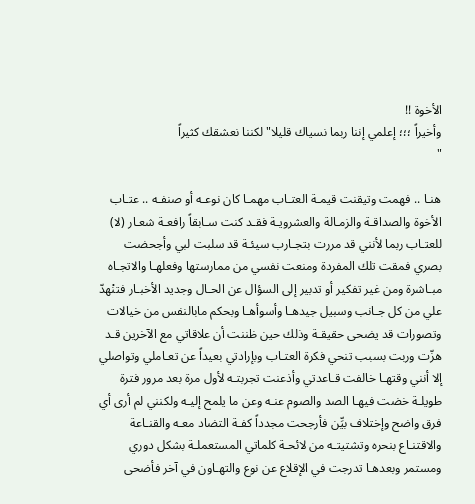الأخوة !!
وأخيراً ؛؛؛ إعلمي إننا ربما نسياك قليلا" لكننا نعشقك كثيراً
"

هنـا .. فهمت وتيقنت قيمـة العتـاب مهمـا كان نوعـه أو صنفـه .. عتـاب الأخوة والصداقـة والزمـالة والعشرويـة فقـد كنت سـابقاً رافعـة شعـار (لا) للعتـاب ربما لأنني قد مررت بتجـارب سيئـة قد سلبت لبي وأجحضت بصري فمقت تلك المفردة ومنعت نفسي من ممارستها وفعلهـا والاتجـاه مبـاشرة ومن غير تفكير أو تدبير إلى السؤال عن الحـال وجديد الأخبـار فتنْهدّ علي من كل جـانب وسبيل جيدهـا وأسوأهـا وبحكم مابالنفس من خيالات وتصورات قد يضحى حقيقـة وذلك حين ظننت أن علاقاتي مع الآخرين قـد هزّت وربت بسبب تنحي فكرة العتـاب وبإرادتي بعيداً عن تعـاملي وتواصلي إلا أنني وقتهـا خالفت قـاعدتي وأذعنت تجربتـه لأول مرة بعد مرور فترة طويلـة خضت فيهـا الصد والصوم عنـه وعن ما يلمح إليـه ولكنني لم أرى أي فرق واضح وإختلاف بيِّن فأرجحت مجدداً كفـة التضاد معـه والقنـاعة والاقتنـاع بنحره وتشتيتـه من لائحـة كلماتي المستعملـة بشكل دوري ومستمر وبعدهـا تدرجت في الإقلاع عن نوع والتهـاون في آخر فأضحى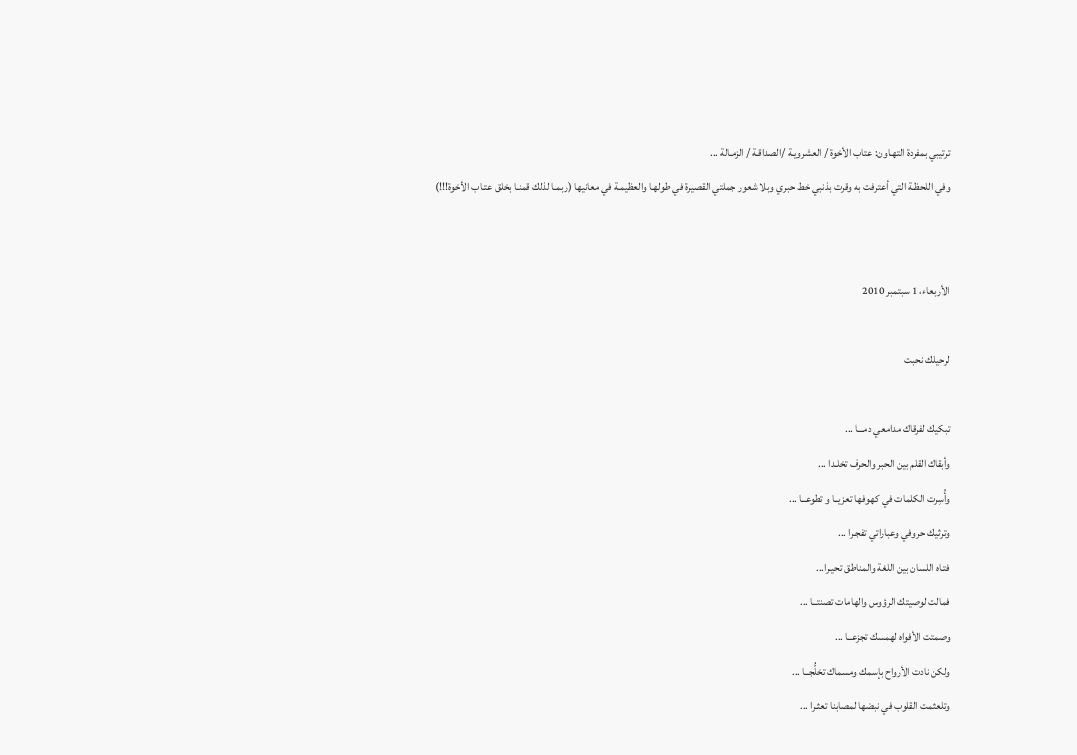ترتيبي بمفردة التهـاون: عتاب الأخوة / العشرويـة /الصداقـة / الزمـالة ...
وفي اللحظـة التي أعترفت به وقرت بذنبي خط حبري وبلا شعور جملتي القصيرة في طولهـا والعظيمـة في معانيها (ربمـا لذلك قمنـا بخلق عتـاب الأخوة!!!)


الأربعاء، 1 سبتمبر 2010

لرحيلك نحبت

تبكيك لفرقاك مدامعي دمـــا ...
وأبقاك القلم بين الحبر والحرف تخلـدا ...
وأُسِرت الكلمات في كهوفها تعزيــا و تطوعــا ...
وترثيك حروفي وعباراتي تفجـرا ...
فتـاه اللسان بين اللغة والمناطق تحيـرا...
فمالت لوصيتك الرؤوس والهامات تصنتــا ...
وصمتت الأفواه لهمسك تجزعــا ...
ولكن نادت الأرواح بإسمك ومسماك تخلُّجــا ...
وتلعثمت القلوب في نبضها لمصابنا تعثـرا ...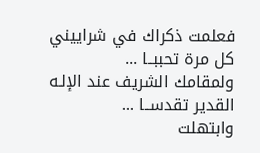فعلمت ذكراك في شراييني كل مرة تحببــا ...
ولمقامك الشريف عند الإلـه القدير تقدســا ...
وابتهلت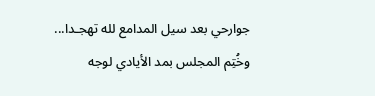جوارحي بعد سيل المدامع لله تهجـدا...
وخُتِم المجلس بمد الأيادي لوجه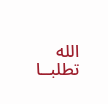الله تطلبــا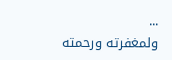...
ولمغفرته ورحمته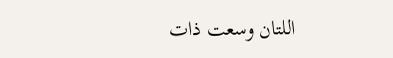اللتان وسعت ذات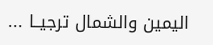اليمين والشمال ترجيــا ...